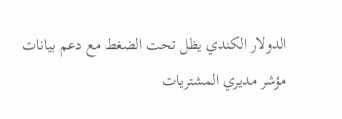الدولار الكندي يظل تحت الضغط مع دعم بيانات مؤشر مديري المشتريات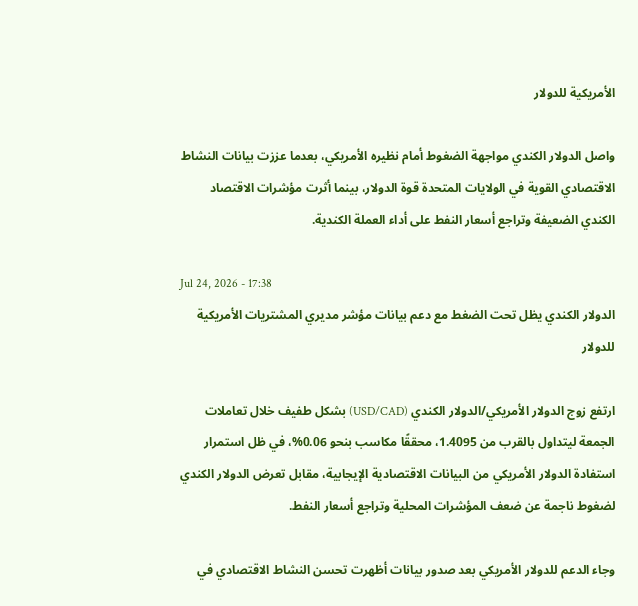الأمريكية للدولار

واصل الدولار الكندي مواجهة الضغوط أمام نظيره الأمريكي، بعدما عززت بيانات النشاط الاقتصادي القوية في الولايات المتحدة قوة الدولار، بينما أثرت مؤشرات الاقتصاد الكندي الضعيفة وتراجع أسعار النفط على أداء العملة الكندية.

Jul 24, 2026 - 17:38
الدولار الكندي يظل تحت الضغط مع دعم بيانات مؤشر مديري المشتريات الأمريكية للدولار

ارتفع زوج الدولار الأمريكي/الدولار الكندي (USD/CAD) بشكل طفيف خلال تعاملات الجمعة ليتداول بالقرب من 1.4095، محققًا مكاسب بنحو 0.06%، في ظل استمرار استفادة الدولار الأمريكي من البيانات الاقتصادية الإيجابية، مقابل تعرض الدولار الكندي لضغوط ناجمة عن ضعف المؤشرات المحلية وتراجع أسعار النفط.

وجاء الدعم للدولار الأمريكي بعد صدور بيانات أظهرت تحسن النشاط الاقتصادي في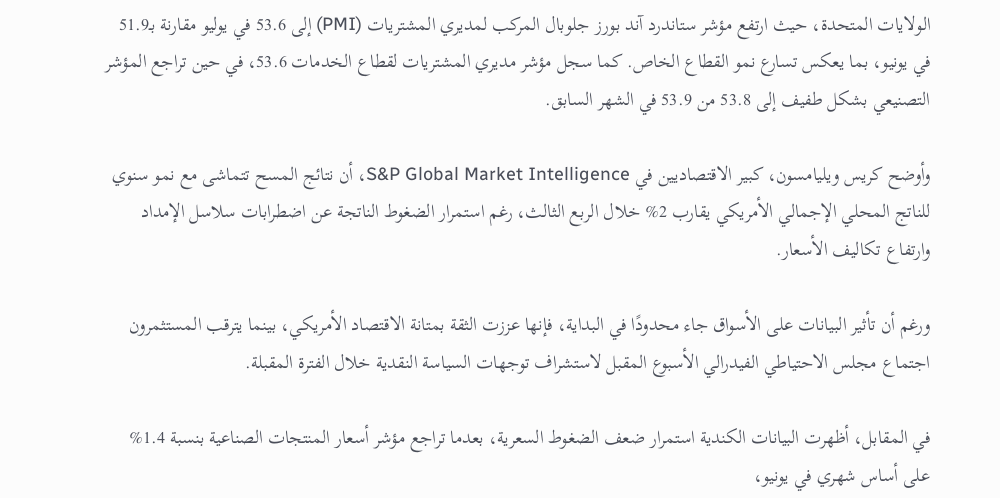الولايات المتحدة، حيث ارتفع مؤشر ستاندرد آند بورز جلوبال المركب لمديري المشتريات (PMI) إلى 53.6 في يوليو مقارنة بـ51.9 في يونيو، بما يعكس تسارع نمو القطاع الخاص. كما سجل مؤشر مديري المشتريات لقطاع الخدمات 53.6، في حين تراجع المؤشر التصنيعي بشكل طفيف إلى 53.8 من 53.9 في الشهر السابق.

وأوضح كريس ويليامسون، كبير الاقتصاديين في S&P Global Market Intelligence، أن نتائج المسح تتماشى مع نمو سنوي للناتج المحلي الإجمالي الأمريكي يقارب 2% خلال الربع الثالث، رغم استمرار الضغوط الناتجة عن اضطرابات سلاسل الإمداد وارتفاع تكاليف الأسعار.

ورغم أن تأثير البيانات على الأسواق جاء محدودًا في البداية، فإنها عززت الثقة بمتانة الاقتصاد الأمريكي، بينما يترقب المستثمرون اجتماع مجلس الاحتياطي الفيدرالي الأسبوع المقبل لاستشراف توجهات السياسة النقدية خلال الفترة المقبلة.

في المقابل، أظهرت البيانات الكندية استمرار ضعف الضغوط السعرية، بعدما تراجع مؤشر أسعار المنتجات الصناعية بنسبة 1.4% على أساس شهري في يونيو،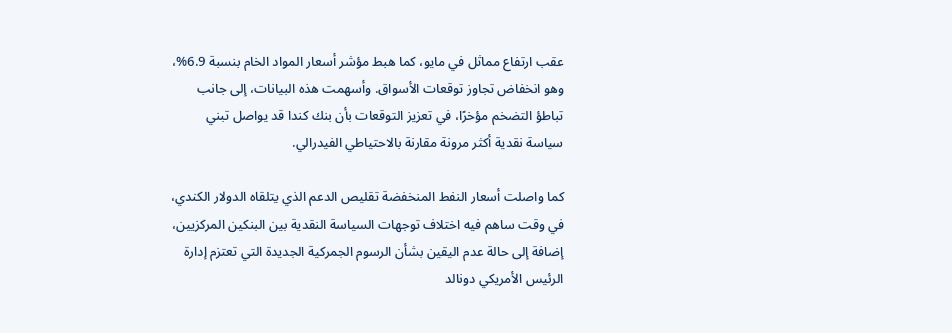عقب ارتفاع مماثل في مايو، كما هبط مؤشر أسعار المواد الخام بنسبة 6.9%، وهو انخفاض تجاوز توقعات الأسواق. وأسهمت هذه البيانات، إلى جانب تباطؤ التضخم مؤخرًا، في تعزيز التوقعات بأن بنك كندا قد يواصل تبني سياسة نقدية أكثر مرونة مقارنة بالاحتياطي الفيدرالي.

كما واصلت أسعار النفط المنخفضة تقليص الدعم الذي يتلقاه الدولار الكندي، في وقت ساهم فيه اختلاف توجهات السياسة النقدية بين البنكين المركزيين، إضافة إلى حالة عدم اليقين بشأن الرسوم الجمركية الجديدة التي تعتزم إدارة الرئيس الأمريكي دونالد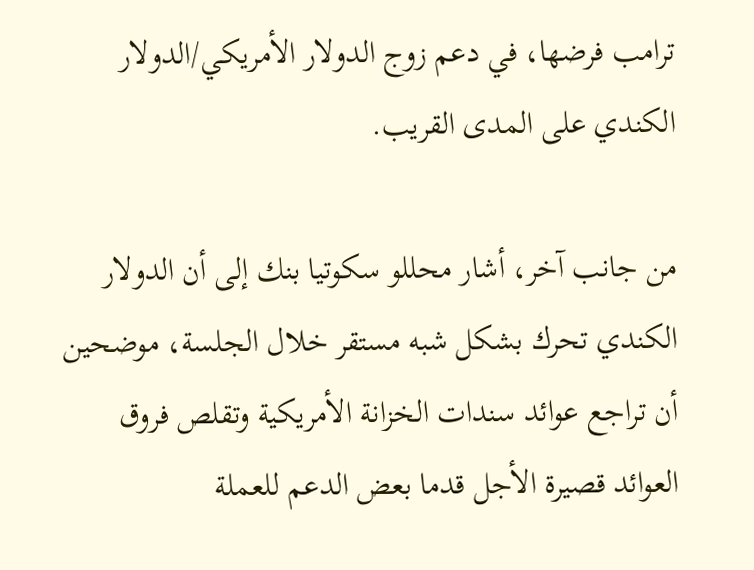ترامب فرضها، في دعم زوج الدولار الأمريكي/الدولار الكندي على المدى القريب.

من جانب آخر، أشار محللو سكوتيا بنك إلى أن الدولار الكندي تحرك بشكل شبه مستقر خلال الجلسة، موضحين أن تراجع عوائد سندات الخزانة الأمريكية وتقلص فروق العوائد قصيرة الأجل قدما بعض الدعم للعملة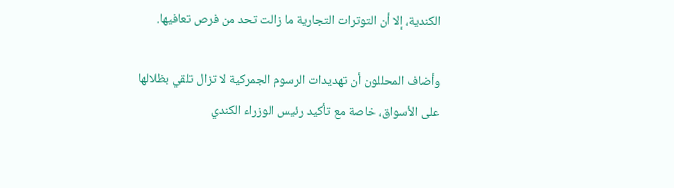الكندية، إلا أن التوترات التجارية ما زالت تحد من فرص تعافيها.

وأضاف المحللون أن تهديدات الرسوم الجمركية لا تزال تلقي بظلالها على الأسواق، خاصة مع تأكيد رئيس الوزراء الكندي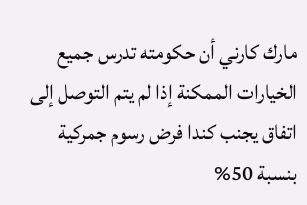مارك كارني أن حكومته تدرس جميع الخيارات الممكنة إذا لم يتم التوصل إلى اتفاق يجنب كندا فرض رسوم جمركية بنسبة 50%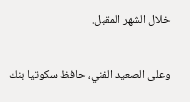خلال الشهر المقبل.

وعلى الصعيد الفني، حافظ سكوتيا بنك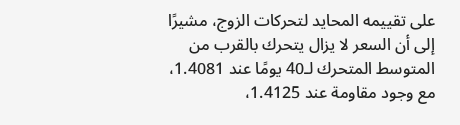على تقييمه المحايد لتحركات الزوج، مشيرًا إلى أن السعر لا يزال يتحرك بالقرب من المتوسط المتحرك لـ40 يومًا عند 1.4081، مع وجود مقاومة عند 1.4125،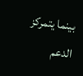بينما يتمركز الدعم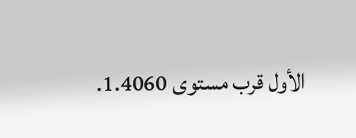الأول قرب مستوى 1.4060.